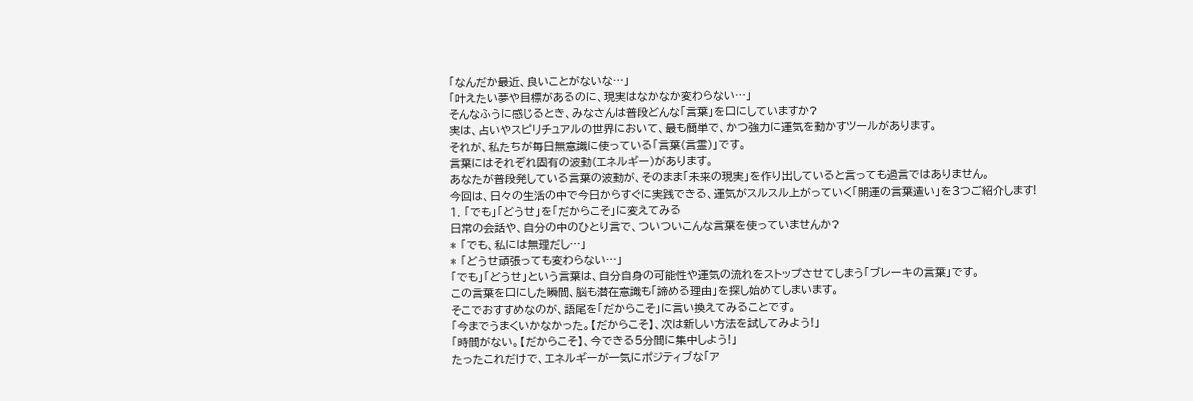「なんだか最近、良いことがないな…」
「叶えたい夢や目標があるのに、現実はなかなか変わらない…」
そんなふうに感じるとき、みなさんは普段どんな「言葉」を口にしていますか?
実は、占いやスピリチュアルの世界において、最も簡単で、かつ強力に運気を動かすツールがあります。
それが、私たちが毎日無意識に使っている「言葉(言霊)」です。
言葉にはそれぞれ固有の波動(エネルギー)があります。
あなたが普段発している言葉の波動が、そのまま「未来の現実」を作り出していると言っても過言ではありません。
今回は、日々の生活の中で今日からすぐに実践できる、運気がスルスル上がっていく「開運の言葉遣い」を3つご紹介します!
1. 「でも」「どうせ」を「だからこそ」に変えてみる
日常の会話や、自分の中のひとり言で、ついついこんな言葉を使っていませんか?
* 「でも、私には無理だし…」
* 「どうせ頑張っても変わらない…」
「でも」「どうせ」という言葉は、自分自身の可能性や運気の流れをストップさせてしまう「ブレーキの言葉」です。
この言葉を口にした瞬間、脳も潜在意識も「諦める理由」を探し始めてしまいます。
そこでおすすめなのが、語尾を「だからこそ」に言い換えてみることです。
「今までうまくいかなかった。【だからこそ】、次は新しい方法を試してみよう!」
「時間がない。【だからこそ】、今できる5分間に集中しよう!」
たったこれだけで、エネルギーが一気にポジティブな「ア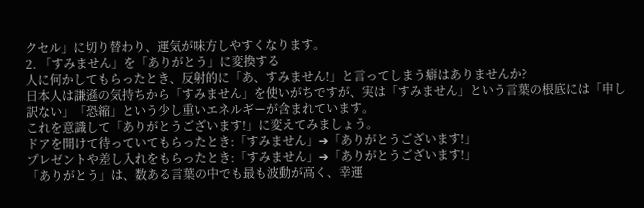クセル」に切り替わり、運気が味方しやすくなります。
2. 「すみません」を「ありがとう」に変換する
人に何かしてもらったとき、反射的に「あ、すみません!」と言ってしまう癖はありませんか?
日本人は謙遜の気持ちから「すみません」を使いがちですが、実は「すみません」という言葉の根底には「申し訳ない」「恐縮」という少し重いエネルギーが含まれています。
これを意識して「ありがとうございます!」に変えてみましょう。
ドアを開けて待っていてもらったとき:「すみません」➔「ありがとうございます!」
プレゼントや差し入れをもらったとき:「すみません」➔「ありがとうございます!」
「ありがとう」は、数ある言葉の中でも最も波動が高く、幸運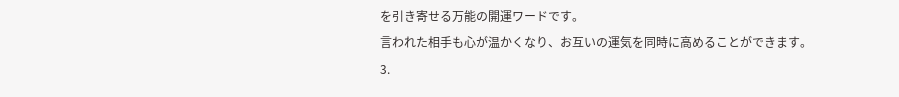を引き寄せる万能の開運ワードです。
言われた相手も心が温かくなり、お互いの運気を同時に高めることができます。
3.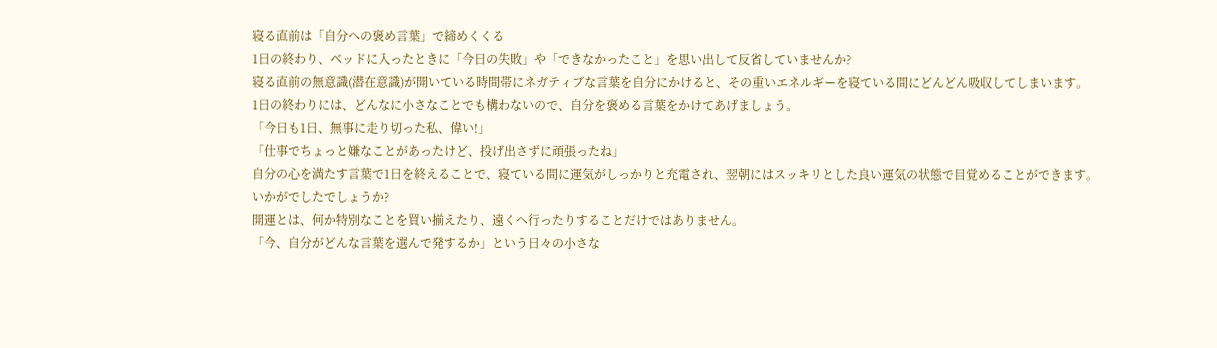寝る直前は「自分への褒め言葉」で締めくくる
1日の終わり、ベッドに入ったときに「今日の失敗」や「できなかったこと」を思い出して反省していませんか?
寝る直前の無意識(潜在意識)が開いている時間帯にネガティブな言葉を自分にかけると、その重いエネルギーを寝ている間にどんどん吸収してしまいます。
1日の終わりには、どんなに小さなことでも構わないので、自分を褒める言葉をかけてあげましょう。
「今日も1日、無事に走り切った私、偉い!」
「仕事でちょっと嫌なことがあったけど、投げ出さずに頑張ったね」
自分の心を満たす言葉で1日を終えることで、寝ている間に運気がしっかりと充電され、翌朝にはスッキリとした良い運気の状態で目覚めることができます。
いかがでしたでしょうか?
開運とは、何か特別なことを買い揃えたり、遠くへ行ったりすることだけではありません。
「今、自分がどんな言葉を選んで発するか」という日々の小さな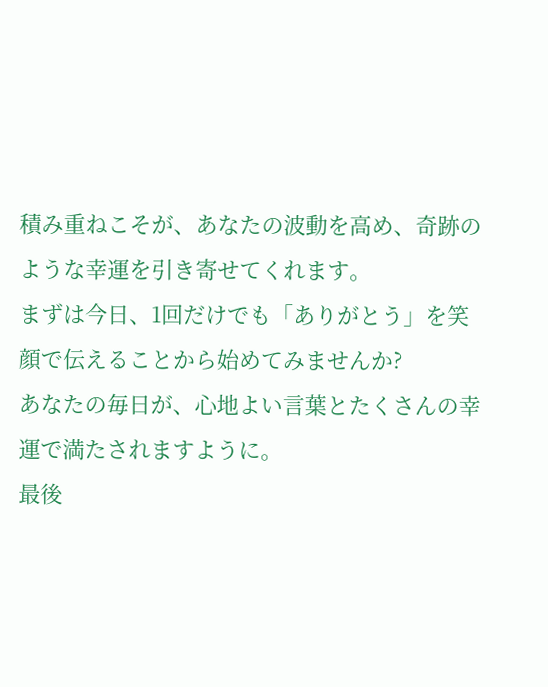積み重ねこそが、あなたの波動を高め、奇跡のような幸運を引き寄せてくれます。
まずは今日、1回だけでも「ありがとう」を笑顔で伝えることから始めてみませんか?
あなたの毎日が、心地よい言葉とたくさんの幸運で満たされますように。
最後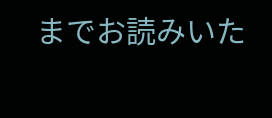までお読みいた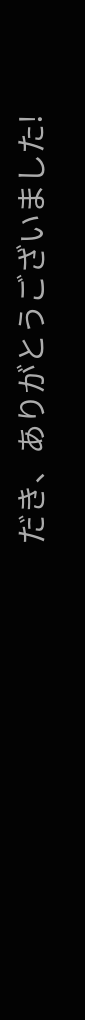だき、ありがとうございました!